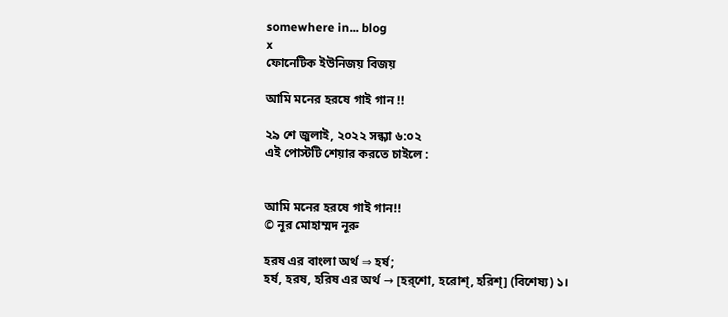somewhere in... blog
x
ফোনেটিক ইউনিজয় বিজয়

আমি মনের হরষে গাই গান !!

২৯ শে জুলাই, ২০২২ সন্ধ্যা ৬:০২
এই পোস্টটি শেয়ার করতে চাইলে :


আমি মনের হরষে গাই গান!!
© নূর মোহাম্মদ নূরু

হরষ এর বাংলা অর্থ ⇒ হর্ষ;
হর্ষ, হরষ, হরিষ এর অর্থ → [হর্‌শো, হরোশ্‌, হরিশ্‌] (বিশেষ্য) ১।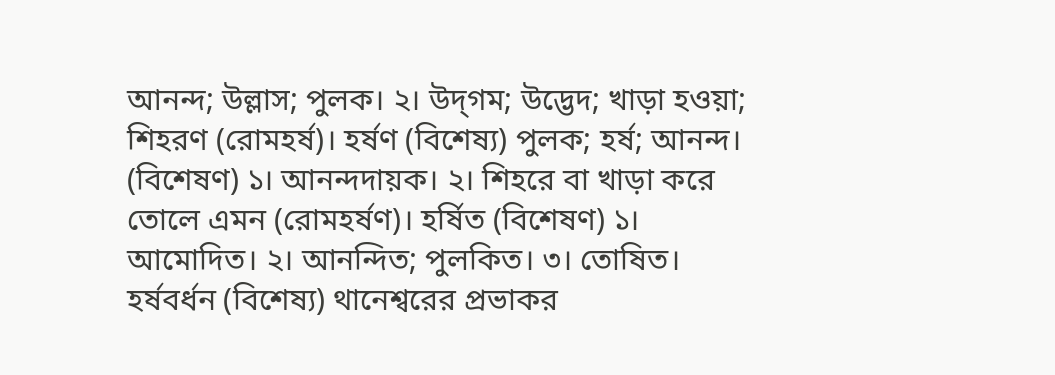আনন্দ; উল্লাস; পুলক। ২। উদ্‌গম; উদ্ভেদ; খাড়া হওয়া; শিহরণ (রোমহর্ষ)। হর্ষণ (বিশেষ্য) পুলক; হর্ষ; আনন্দ। (বিশেষণ) ১। আনন্দদায়ক। ২। শিহরে বা খাড়া করে তোলে এমন (রোমহর্ষণ)। হর্ষিত (বিশেষণ) ১। আমোদিত। ২। আনন্দিত; পুলকিত। ৩। তোষিত। হর্ষবর্ধন (বিশেষ্য) থানেশ্বরের প্রভাকর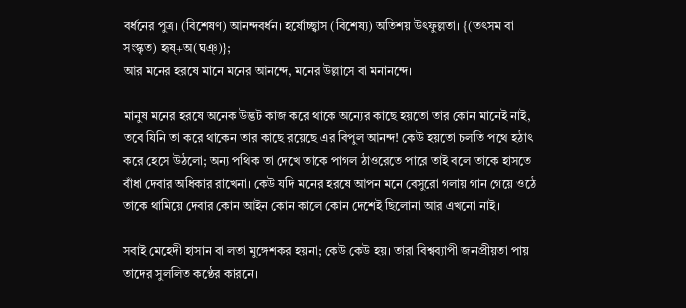বর্ধনের পুত্র। (বিশেষণ) আনন্দবর্ধন। হর্ষোচ্ছ্বাস (বিশেষ্য) অতিশয় উৎফুল্লতা। {(তৎসম বা সংস্কৃত) হৃষ্‌+অ(ঘঞ্‌)};
আর মনের হরষে মানে মনের আনন্দে, মনের উল্লাসে বা মনানন্দে।

মানুষ মনের হরষে অনেক উদ্ভট কাজ করে থাকে অন্যের কাছে হয়তো তার কোন মানেই নাই, তবে যিনি তা করে থাকেন তার কাছে রয়েছে এর বিপুল আনন্দ! কেউ হয়তো চলতি পথে হঠাৎ করে হেসে উঠলো; অন্য পথিক তা দেখে তাকে পাগল ঠাওরেতে পারে তাই বলে তাকে হাসতে বাঁধা দেবার অধিকার রাখেনা। কেউ যদি মনের হরষে আপন মনে বেসুরো গলায় গান গেয়ে ওঠে তাকে থামিয়ে দেবার কোন আইন কোন কালে কোন দেশেই ছিলোনা আর এখনো নাই।

সবাই মেহেদী হাসান বা লতা মুঙ্গেশকর হয়না; কেউ কেউ হয়। তারা বিশ্বব্যাপী জনপ্রীয়তা পায় তাদের সুললিত কণ্ঠের কারনে।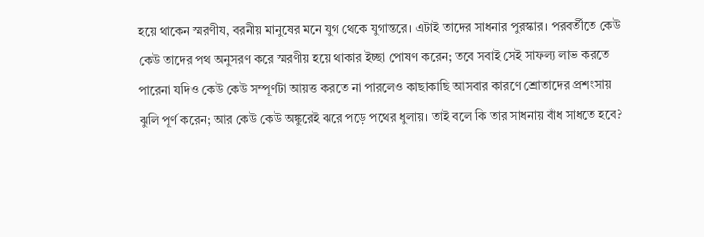হয়ে থাকেন স্মরণীয, বরনীয় মানুষের মনে যুগ থেকে যুগান্তরে। এটাই তাদের সাধনার পুরস্কার। পরবর্তীতে কেউ কেউ তাদের পথ অনুসরণ করে স্মরণীয় হয়ে থাকার ইচ্ছা পোষণ করেন; তবে সবাই সেই সাফল্য লাভ করতে পারেনা যদিও কেউ কেউ সম্পূর্ণটা আয়ত্ত করতে না পারলেও কাছাকাছি আসবার কারণে শ্রোতাদের প্রশংসায় ঝুলি পূর্ণ করেন; আর কেউ কেউ অঙ্কুরেই ঝরে পড়ে পথের ধুলায়। তাই বলে কি তার সাধনায় বাঁধ সাধতে হবে?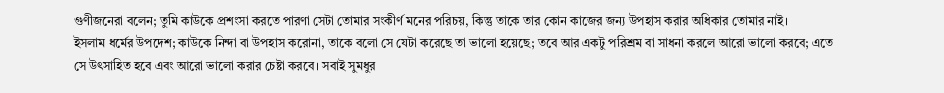গুণীজনেরা বলেন; তুমি কাউকে প্রশংসা করতে পারণা সেটা তোমার সংকীর্ণ মনের পরিচয়, কিন্তু তাকে তার কোন কাজের জন্য উপহাস করার অধিকার তোমার নাই।
ইসলাম ধর্মের উপদেশ; কাউকে নিন্দা বা উপহাস করোনা, তাকে বলো সে যেটা করেছে তা ভালো হয়েছে; তবে আর একটু পরিশ্রম বা সাধনা করলে আরো ভালো করবে; এতে সে উৎসাহিত হবে এবং আরো ভালো করার চেষ্টা করবে। সবাই সুমধুর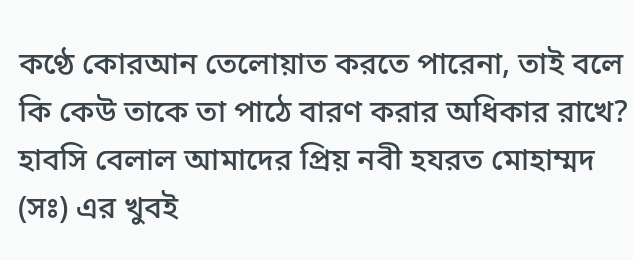কণ্ঠে কোরআন তেলোয়াত করতে পারেনা, তাই বলে কি কেউ তাকে তা পাঠে বারণ করার অধিকার রাখে? হাবসি বেলাল আমাদের প্রিয় নবী হযরত মোহাম্মদ (সঃ) এর খুবই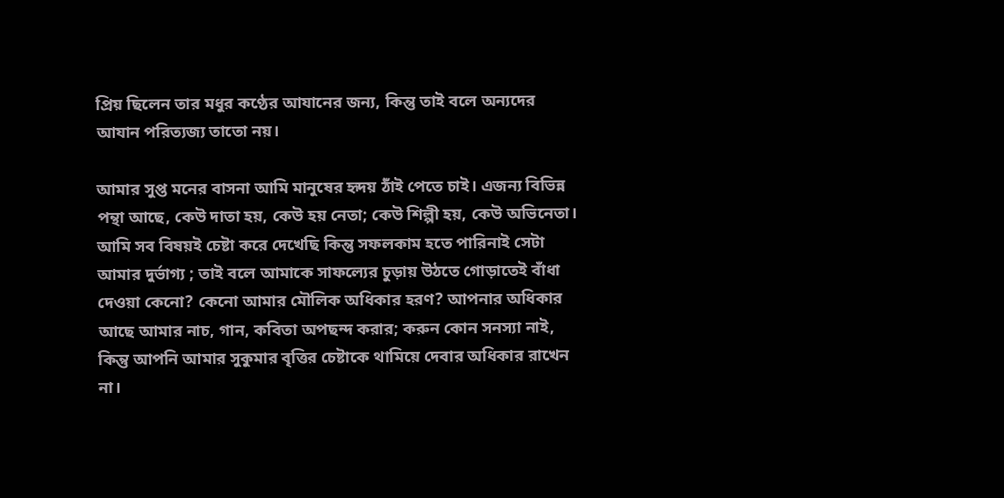প্রিয় ছিলেন তার মধুর কণ্ঠের আযানের জন্য, কিন্তু তাই বলে অন্যদের আযান পরিত্যজ্য তাতো নয়।

আমার সুপ্ত মনের বাসনা আমি মানুষের হৃদয় ঠাঁই পেতে চাই। এজন্য বিভিন্ন পন্থা আছে, কেউ দাতা হয়, কেউ হয় নেতা; কেউ শিল্পী হয়, কেউ অভিনেতা। আমি সব বিষয়ই চেষ্টা করে দেখেছি কিন্তু সফলকাম হতে পারিনাই সেটা আমার দুর্ভাগ্য ; তাই বলে আমাকে সাফল্যের চুড়ায় উঠতে গোড়াতেই বাঁধা দেওয়া কেনো? কেনো আমার মৌলিক অধিকার হরণ? আপনার অধিকার আছে আমার নাচ, গান, কবিতা অপছন্দ করার; করুন কোন সনস্যা নাই, কিন্তু আপনি আমার সুকুমার বৃত্তির চেষ্টাকে থামিয়ে দেবার অধিকার রাখেন না।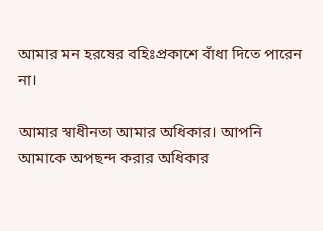আমার মন হরষের বহিঃপ্রকাশে বাঁধা দিতে পারেন না।

আমার স্বাধীনতা আমার অধিকার। আপনি আমাকে অপছন্দ করার অধিকার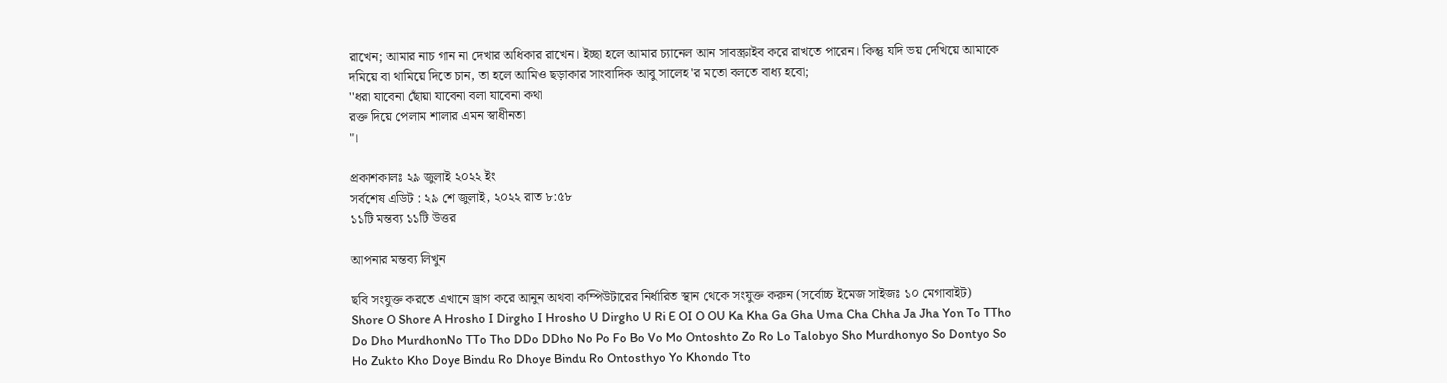রাখেন; আমার নাচ গান না দেখার অধিকার রাখেন। ইচ্ছা হলে আমার চ্যানেল আন সাবস্ক্রাইব করে রাখতে পারেন। কিন্তু যদি ভয় দেখিয়ে আমাকে দমিয়ে বা থামিয়ে দিতে চান, তা হলে আমিও ছড়াকার সাংবাদিক আবু সালেহ'র মতো বলতে বাধ্য হবো;
''ধরা যাবেনা ছোঁয়া যাবেনা বলা যাবেনা কথা
রক্ত দিয়ে পেলাম শালার এমন স্বাধীনতা
"।

প্রকাশকালঃ ২৯ জুলাই ২০২২ ইং
সর্বশেষ এডিট : ২৯ শে জুলাই, ২০২২ রাত ৮:৫৮
১১টি মন্তব্য ১১টি উত্তর

আপনার মন্তব্য লিখুন

ছবি সংযুক্ত করতে এখানে ড্রাগ করে আনুন অথবা কম্পিউটারের নির্ধারিত স্থান থেকে সংযুক্ত করুন (সর্বোচ্চ ইমেজ সাইজঃ ১০ মেগাবাইট)
Shore O Shore A Hrosho I Dirgho I Hrosho U Dirgho U Ri E OI O OU Ka Kha Ga Gha Uma Cha Chha Ja Jha Yon To TTho Do Dho MurdhonNo TTo Tho DDo DDho No Po Fo Bo Vo Mo Ontoshto Zo Ro Lo Talobyo Sho Murdhonyo So Dontyo So Ho Zukto Kho Doye Bindu Ro Dhoye Bindu Ro Ontosthyo Yo Khondo Tto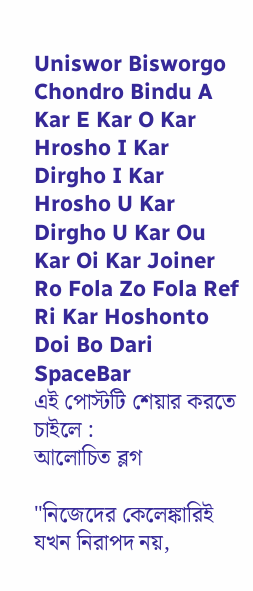Uniswor Bisworgo Chondro Bindu A Kar E Kar O Kar Hrosho I Kar Dirgho I Kar Hrosho U Kar Dirgho U Kar Ou Kar Oi Kar Joiner Ro Fola Zo Fola Ref Ri Kar Hoshonto Doi Bo Dari SpaceBar
এই পোস্টটি শেয়ার করতে চাইলে :
আলোচিত ব্লগ

"নিজেদের কেলেঙ্কারিই যখন নিরাপদ নয়,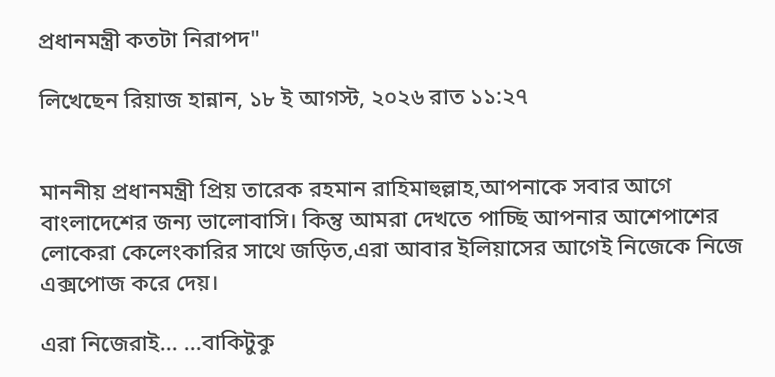প্রধানমন্ত্রী কতটা নিরাপদ"

লিখেছেন রিয়াজ হান্নান, ১৮ ই আগস্ট, ২০২৬ রাত ১১:২৭


মাননীয় প্রধানমন্ত্রী প্রিয় তারেক রহমান রাহিমাহুল্লাহ,আপনাকে সবার আগে বাংলাদেশের জন্য ভালোবাসি। কিন্তু আমরা দেখতে পাচ্ছি আপনার আশেপাশের লোকেরা কেলেংকারির সাথে জড়িত,এরা আবার ইলিয়াসের আগেই নিজেকে নিজে এক্সপোজ করে দেয়।

এরা নিজেরাই... ...বাকিটুকু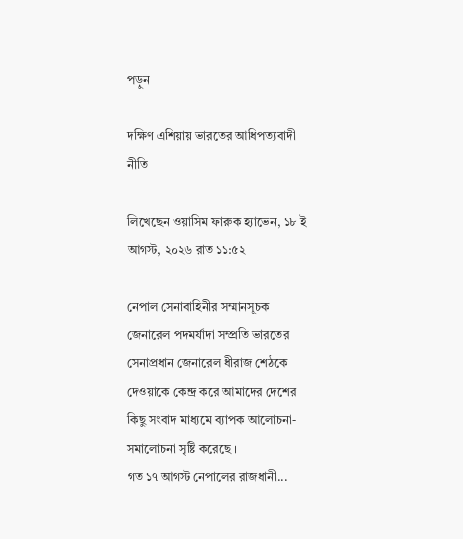পড়ুন

দক্ষিণ এশিয়ায় ভারতের আধিপত্যবাদী নীতি

লিখেছেন ওয়াসিম ফারুক হ্যাভেন, ১৮ ই আগস্ট, ২০২৬ রাত ১১:৫২

নেপাল সেনাবাহিনীর সম্মানসূচক জেনারেল পদমর্যাদা সম্প্রতি ভারতের সেনাপ্রধান জেনারেল ধীরাজ শেঠকে দেওয়াকে কেন্দ্র করে আমাদের দেশের কিছু সংবাদ মাধ্যমে ব্যাপক আলোচনা-সমালোচনা সৃষ্টি করেছে ।
গত ১৭ আগস্ট নেপালের রাজধানী...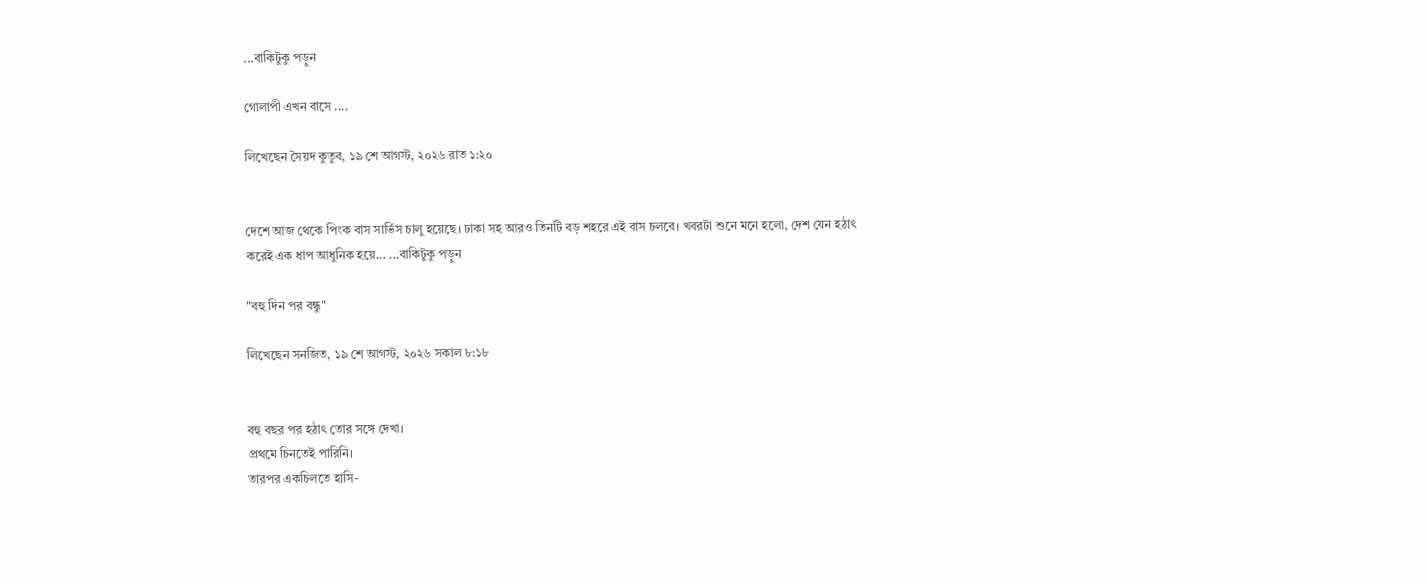...বাকিটুকু পড়ুন

গোলাপী এখন বাসে ....

লিখেছেন সৈয়দ কুতুব, ১৯ শে আগস্ট, ২০২৬ রাত ১:২০


দেশে আজ থেকে পিংক বাস সার্ভিস চালু হয়েছে। ঢাকা সহ আরও তিনটি বড় শহরে এই বাস চলবে। খবরটা শুনে মনে হলো, দেশ যেন হঠাৎ করেই এক ধাপ আধুনিক হয়ে... ...বাকিটুকু পড়ুন

"বহু দিন পর বন্ধু"

লিখেছেন সনজিত, ১৯ শে আগস্ট, ২০২৬ সকাল ৮:১৮


বহু বছর পর হঠাৎ তোর সঙ্গে দেখা।
প্রথমে চিনতেই পারিনি।
তারপর একচিলতে হাসি-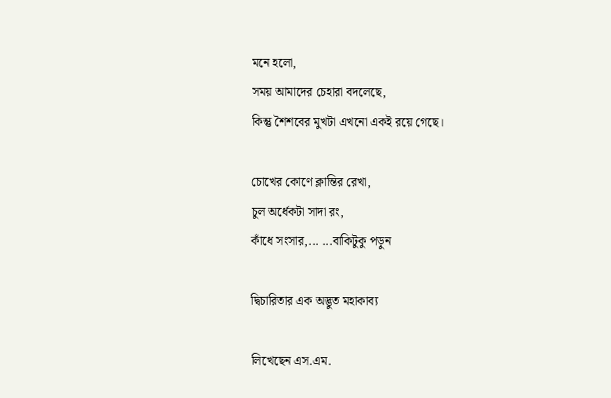মনে হলো,
সময় আমাদের চেহারা বদলেছে,
কিন্তু শৈশবের মুখটা এখনো একই রয়ে গেছে।

চোখের কোণে ক্লান্তির রেখা,
চুল অর্ধেকটা সাদা রং,
কাঁধে সংসার,... ...বাকিটুকু পড়ুন

দ্বিচারিতার এক অদ্ভুত মহাকাব্য

লিখেছেন এস.এম.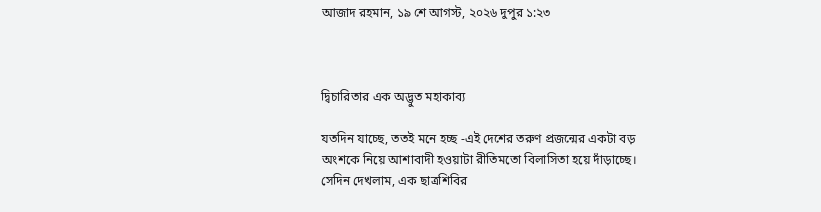আজাদ রহমান, ১৯ শে আগস্ট, ২০২৬ দুপুর ১:২৩



দ্বিচারিতার এক অদ্ভুত মহাকাব্য

যতদিন যাচ্ছে, ততই মনে হচ্ছ -এই দেশের তরুণ প্রজন্মের একটা বড় অংশকে নিয়ে আশাবাদী হওয়াটা রীতিমতো বিলাসিতা হয়ে দাঁড়াচ্ছে।
সেদিন দেখলাম, এক ছাত্রশিবির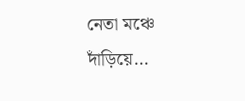নেতা মঞ্চে দাঁড়িয়ে...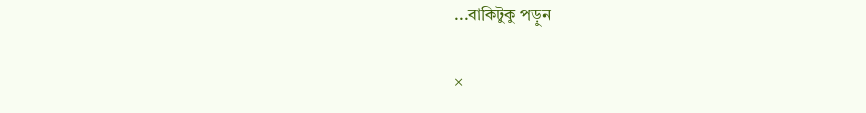...বাকিটুকু পড়ুন

×